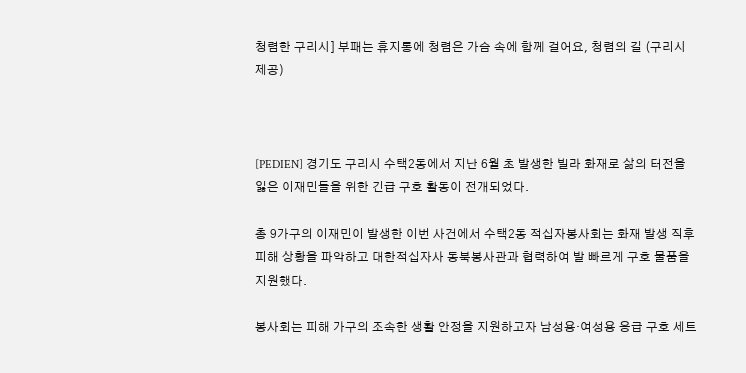청렴한 구리시] 부패는 휴지통에 청렴은 가슴 속에 함께 걸어요, 청렴의 길 (구리시 제공)



[PEDIEN] 경기도 구리시 수택2동에서 지난 6월 초 발생한 빌라 화재로 삶의 터전을 잃은 이재민들을 위한 긴급 구호 활동이 전개되었다.

총 9가구의 이재민이 발생한 이번 사건에서 수택2동 적십자봉사회는 화재 발생 직후 피해 상황을 파악하고 대한적십자사 동북봉사관과 협력하여 발 빠르게 구호 물품을 지원했다.

봉사회는 피해 가구의 조속한 생활 안정을 지원하고자 남성용·여성용 응급 구호 세트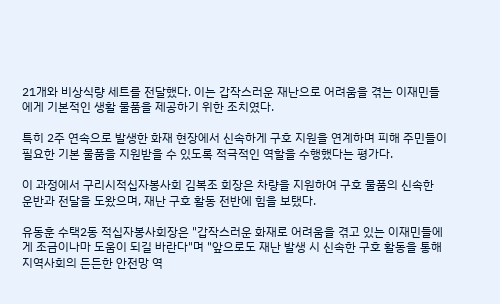21개와 비상식량 세트를 전달했다. 이는 갑작스러운 재난으로 어려움을 겪는 이재민들에게 기본적인 생활 물품을 제공하기 위한 조치였다.

특히 2주 연속으로 발생한 화재 현장에서 신속하게 구호 지원을 연계하며 피해 주민들이 필요한 기본 물품을 지원받을 수 있도록 적극적인 역할을 수행했다는 평가다.

이 과정에서 구리시적십자봉사회 김복조 회장은 차량을 지원하여 구호 물품의 신속한 운반과 전달을 도왔으며, 재난 구호 활동 전반에 힘을 보탰다.

유동훈 수택2동 적십자봉사회장은 "갑작스러운 화재로 어려움을 겪고 있는 이재민들에게 조금이나마 도움이 되길 바란다"며 "앞으로도 재난 발생 시 신속한 구호 활동을 통해 지역사회의 든든한 안전망 역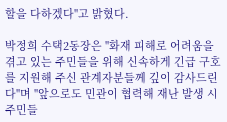할을 다하겠다"고 밝혔다.

박정희 수택2동장은 "화재 피해로 어려움을 겪고 있는 주민들을 위해 신속하게 긴급 구호를 지원해 주신 관계자분들께 깊이 감사드린다"며 "앞으로도 민관이 협력해 재난 발생 시 주민들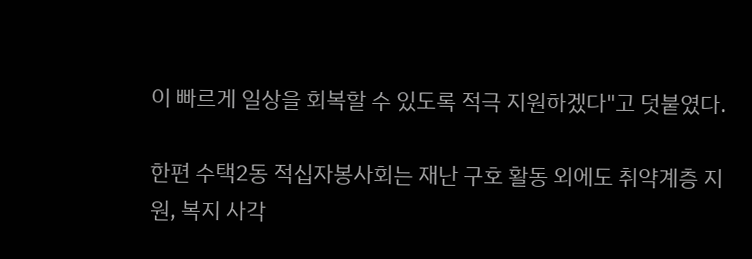이 빠르게 일상을 회복할 수 있도록 적극 지원하겠다"고 덧붙였다.

한편 수택2동 적십자봉사회는 재난 구호 활동 외에도 취약계층 지원, 복지 사각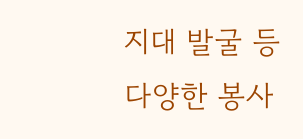지대 발굴 등 다양한 봉사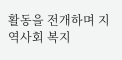활동을 전개하며 지역사회 복지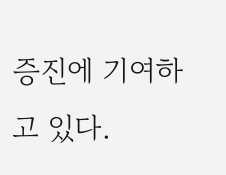증진에 기여하고 있다.